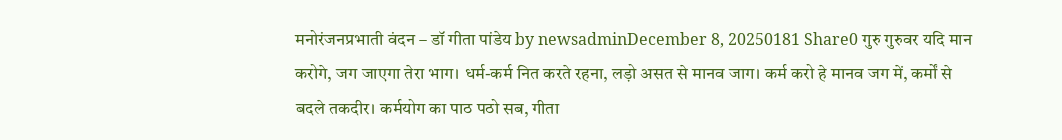मनोरंजनप्रभाती वंदन – डॉ गीता पांडेय by newsadminDecember 8, 20250181 Share0 गुरु गुरुवर यदि मान करोगे, जग जाएगा तेरा भाग। धर्म-कर्म नित करते रहना, लड़ो असत से मानव जाग। कर्म करो हे मानव जग में, कर्मों से बदले तकदीर। कर्मयोग का पाठ पठो सब, गीता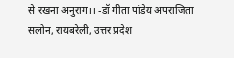से रखना अनुराग।। -डॉ गीता पांडेय अपराजिता सलोन, रायबरेली, उत्तर प्रदेश